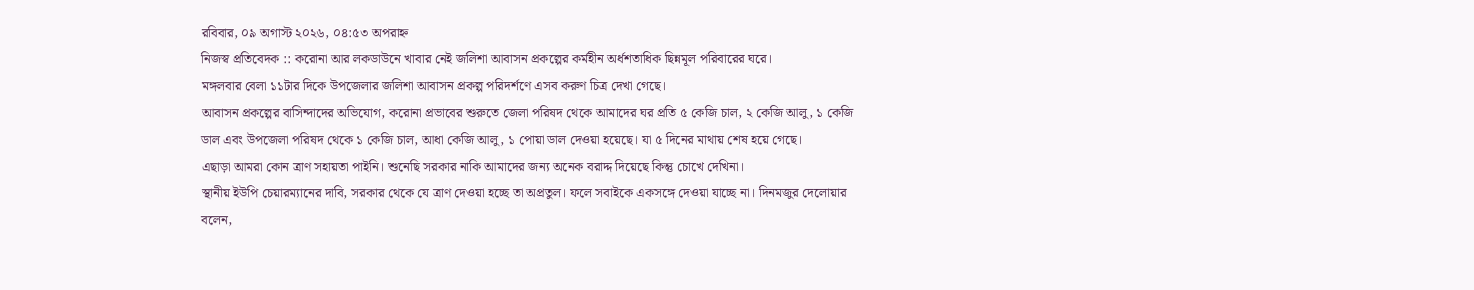রবিবার, ০৯ অগাস্ট ২০২৬, ০৪:৫৩ অপরাহ্ন
নিজস্ব প্রতিবেদক :: করোনা আর লকডাউনে খাবার নেই জলিশা আবাসন প্রকল্পের কর্মহীন অর্ধশতাধিক ছিন্নমূল পরিবারের ঘরে।
মঙ্গলবার বেলা ১১টার দিকে উপজেলার জলিশা আবাসন প্রকল্প পরিদর্শণে এসব করুণ চিত্র দেখা গেছে।
আবাসন প্রকল্পের বাসিন্দাদের অভিযোগ, করোনা প্রভাবের শুরুতে জেলা পরিষদ থেকে আমাদের ঘর প্রতি ৫ কেজি চাল, ২ কেজি আলু, ১ কেজি ডাল এবং উপজেলা পরিষদ থেকে ১ কেজি চাল, আধা কেজি আলু, ১ পোয়া ডাল দেওয়া হয়েছে। যা ৫ দিনের মাথায় শেষ হয়ে গেছে।
এছাড়া আমরা কোন ত্রাণ সহায়তা পাইনি। শুনেছি সরকার নাকি আমাদের জন্য অনেক বরাদ্দ দিয়েছে কিন্তু চোখে দেখিনা।
স্থানীয় ইউপি চেয়ারম্যানের দাবি, সরকার থেকে যে ত্রাণ দেওয়া হচ্ছে তা অপ্রতুল। ফলে সবাইকে একসঙ্গে দেওয়া যাচ্ছে না। দিনমজুর দেলোয়ার বলেন,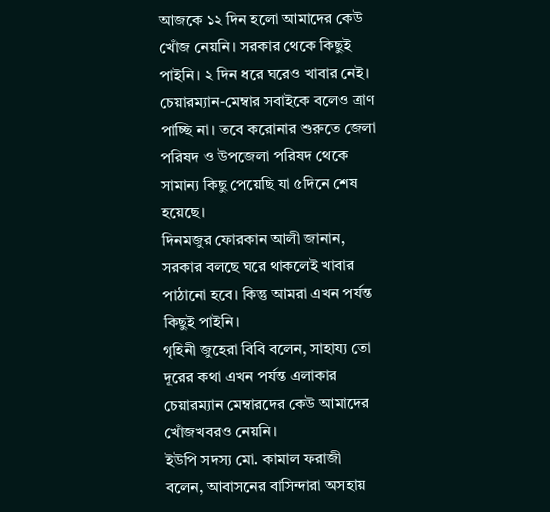আজকে ১২ দিন হলো আমাদের কেউ খোঁজ নেয়নি। সরকার থেকে কিছুই পাইনি। ২ দিন ধরে ঘরেও খাবার নেই। চেয়ারম্যান-মেম্বার সবাইকে বলেও ত্রাণ পাচ্ছি না। তবে করোনার শুরুতে জেলা পরিষদ ও উপজেলা পরিষদ থেকে সামান্য কিছু পেয়েছি যা ৫দিনে শেষ হয়েছে।
দিনমজুর ফোরকান আলী জানান, সরকার বলছে ঘরে থাকলেই খাবার পাঠানো হবে। কিন্তু আমরা এখন পর্যন্ত কিছুই পাইনি।
গৃহিনী জুহেরা বিবি বলেন, সাহায্য তো দূরের কথা এখন পর্যন্ত এলাকার চেয়ারম্যান মেম্বারদের কেউ আমাদের খোঁজখবরও নেয়নি।
ইউপি সদস্য মো. কামাল ফরাজী বলেন, আবাসনের বাসিন্দারা অসহায়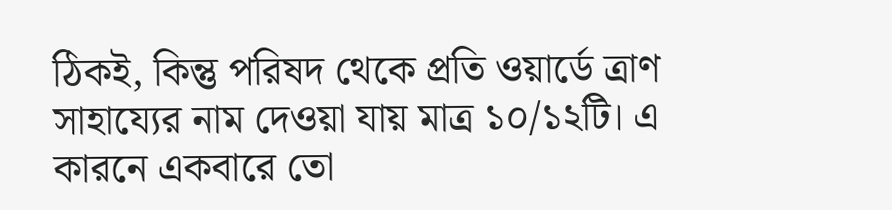ঠিকই, কিন্তু পরিষদ থেকে প্রতি ওয়ার্ডে ত্রাণ সাহায্যের নাম দেওয়া যায় মাত্র ১০/১২টি। এ কারনে একবারে তো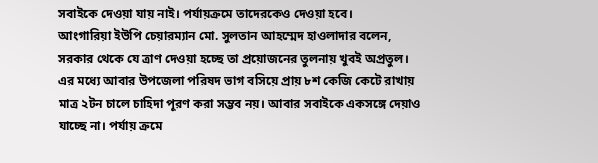সবাইকে দেওয়া যায় নাই। পর্যায়ক্রমে তাদেরকেও দেওয়া হবে।
আংগারিয়া ইউপি চেয়ারম্যান মো. সুলতান আহম্মেদ হাওলাদার বলেন, সরকার থেকে যে ত্রাণ দেওয়া হচ্ছে তা প্রয়োজনের তুলনায় খুবই অপ্রতুল। এর মধ্যে আবার উপজেলা পরিষদ ভাগ বসিয়ে প্রায় ৮শ কেজি কেটে রাখায় মাত্র ২টন চালে চাহিদা পূরণ করা সম্ভব নয়। আবার সবাইকে একসঙ্গে দেয়াও যাচ্ছে না। পর্যায় ক্রমে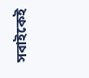সবাইকেই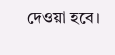দেওয়া হবে।